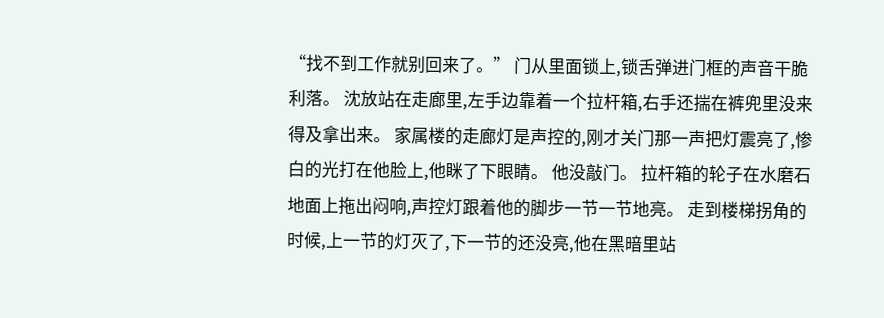“找不到工作就别回来了。” 门从里面锁上,锁舌弹进门框的声音干脆利落。 沈放站在走廊里,左手边靠着一个拉杆箱,右手还揣在裤兜里没来得及拿出来。 家属楼的走廊灯是声控的,刚才关门那一声把灯震亮了,惨白的光打在他脸上,他眯了下眼睛。 他没敲门。 拉杆箱的轮子在水磨石地面上拖出闷响,声控灯跟着他的脚步一节一节地亮。 走到楼梯拐角的时候,上一节的灯灭了,下一节的还没亮,他在黑暗里站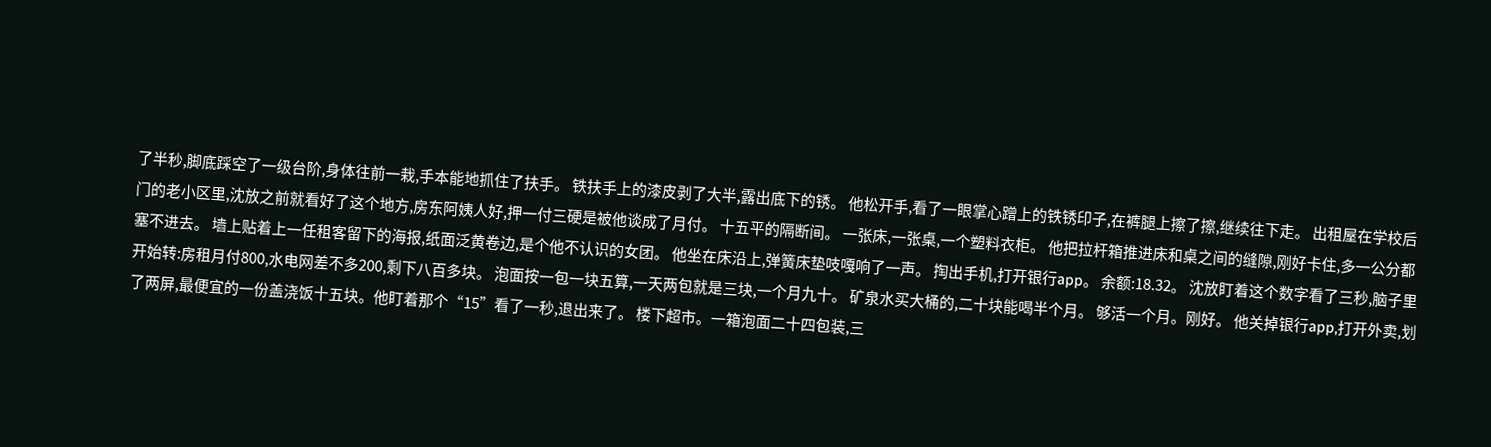了半秒,脚底踩空了一级台阶,身体往前一栽,手本能地抓住了扶手。 铁扶手上的漆皮剥了大半,露出底下的锈。 他松开手,看了一眼掌心蹭上的铁锈印子,在裤腿上擦了擦,继续往下走。 出租屋在学校后门的老小区里,沈放之前就看好了这个地方,房东阿姨人好,押一付三硬是被他谈成了月付。 十五平的隔断间。 一张床,一张桌,一个塑料衣柜。 他把拉杆箱推进床和桌之间的缝隙,刚好卡住,多一公分都塞不进去。 墙上贴着上一任租客留下的海报,纸面泛黄卷边,是个他不认识的女团。 他坐在床沿上,弹簧床垫吱嘎响了一声。 掏出手机,打开银行app。 余额:18.32。 沈放盯着这个数字看了三秒,脑子里开始转:房租月付800,水电网差不多200,剩下八百多块。 泡面按一包一块五算,一天两包就是三块,一个月九十。 矿泉水买大桶的,二十块能喝半个月。 够活一个月。刚好。 他关掉银行app,打开外卖,划了两屏,最便宜的一份盖浇饭十五块。他盯着那个“15”看了一秒,退出来了。 楼下超市。一箱泡面二十四包装,三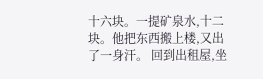十六块。一提矿泉水,十二块。他把东西搬上楼,又出了一身汗。 回到出租屋,坐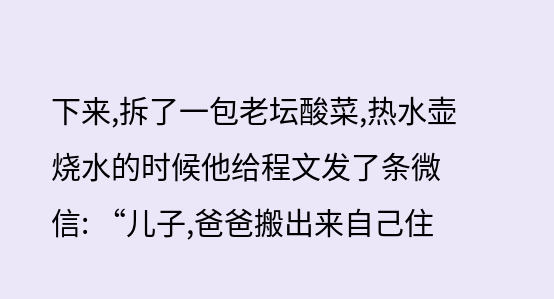下来,拆了一包老坛酸菜,热水壶烧水的时候他给程文发了条微信: “儿子,爸爸搬出来自己住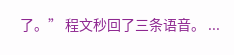了。” 程文秒回了三条语音。 ...